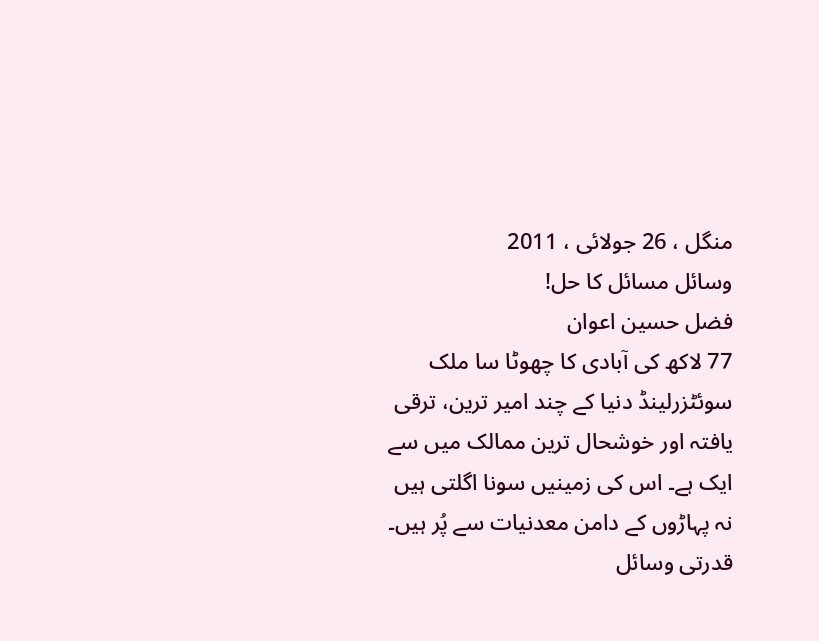منگل ، 26 جولائی ، 2011
وسائل مسائل کا حل!
فضل حسین اعوان
77 لاکھ کی آبادی کا چھوٹا سا ملک سوئٹزرلینڈ دنیا کے چند امیر ترین، ترقی یافتہ اور خوشحال ترین ممالک میں سے ایک ہے۔ اس کی زمینیں سونا اگلتی ہیں نہ پہاڑوں کے دامن معدنیات سے پُر ہیں۔ قدرتی وسائل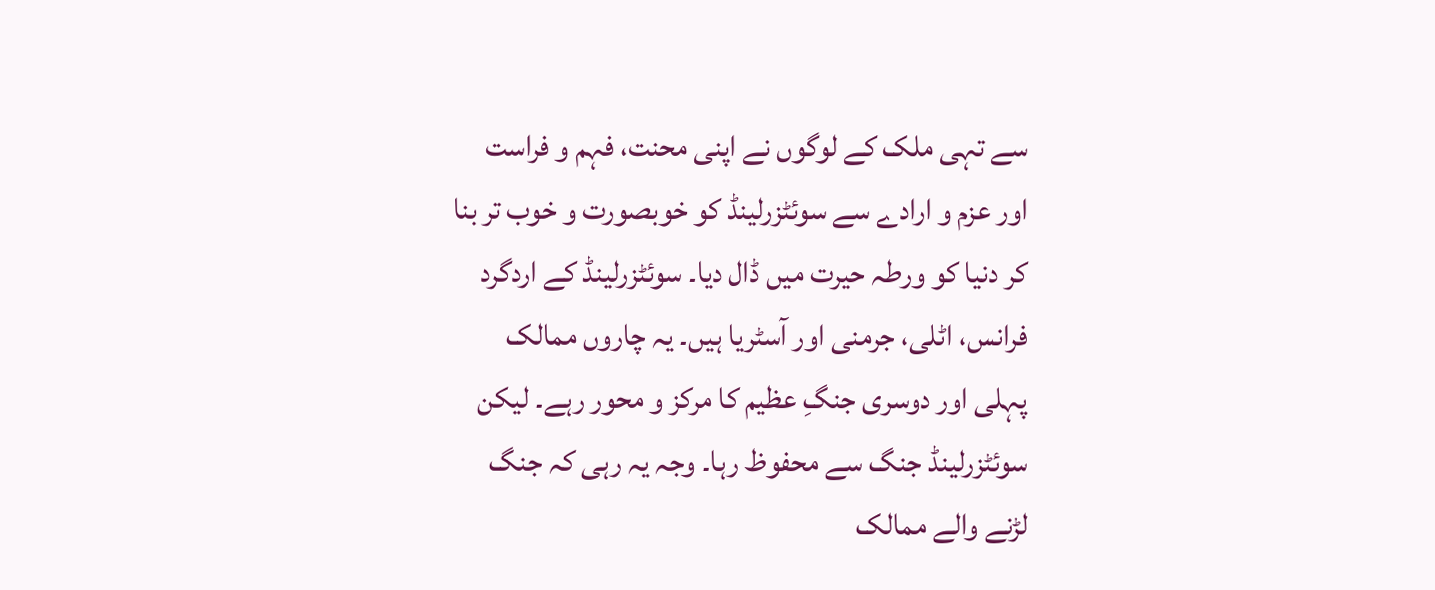سے تہی ملک کے لوگوں نے اپنی محنت، فہم و فراست اور عزم و ارادے سے سوئٹزرلینڈ کو خوبصورت و خوب تر بنا کر دنیا کو ورطہ حیرت میں ڈال دیا۔ سوئٹزرلینڈ کے اردگرد فرانس، اٹلی، جرمنی اور آسٹریا ہیں۔ یہ چاروں ممالک پہلی اور دوسری جنگِ عظیم کا مرکز و محور رہے۔ لیکن سوئٹزرلینڈ جنگ سے محفوظ رہا۔ وجہ یہ رہی کہ جنگ لڑنے والے ممالک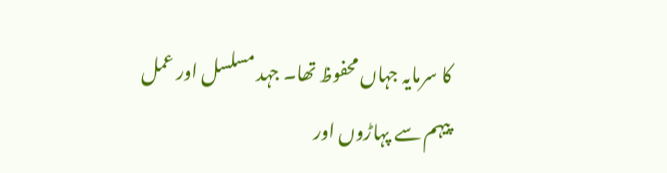کا سرمایہ جہاں محفوظ تھا۔ جہد مسلسل اور عمل پیہم سے پہاڑوں اور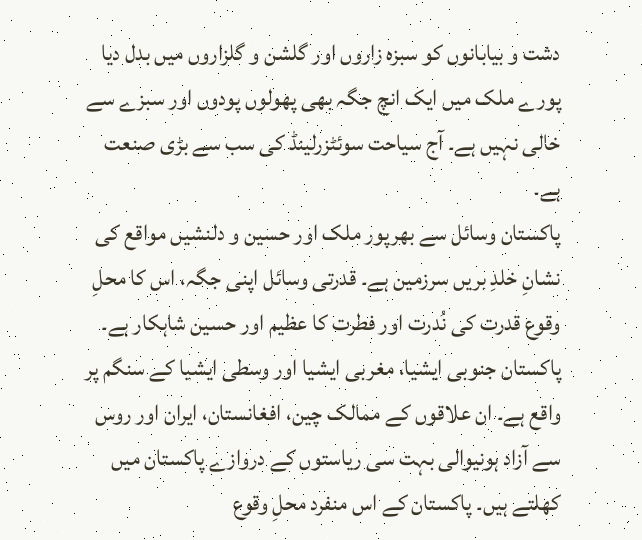دشت و بیابانوں کو سبزہ زاروں اور گلشن و گلزاروں میں بدل دیا پورے ملک میں ایک انچ جگہ بھی پھولوں پودوں اور سبزے سے خالی نہیں ہے۔ آج سیاحت سوئٹزرلینڈ کی سب سے بڑی صنعت ہے۔
پاکستان وسائل سے بھرپور ملک اور حسین و دلنشیں مواقع کی نشانِ خلدِ بریں سرزمین ہے۔ قدرتی وسائل اپنی جگہ، اس کا محلِ وقوع قدرت کی نُدرت اور فطرت کا عظیم اور حسین شاہکار ہے۔ پاکستان جنوبی ایشیا، مغربی ایشیا اور وسطی ایشیا کے سنگم پر واقع ہے۔ ان علاقوں کے ممالک چین، افغانستان، ایران اور روس سے آزاد ہونیوالی بہت سی ریاستوں کے دروازے پاکستان میں کھلتے ہیں۔ پاکستان کے اس منفرد محلِ وقوع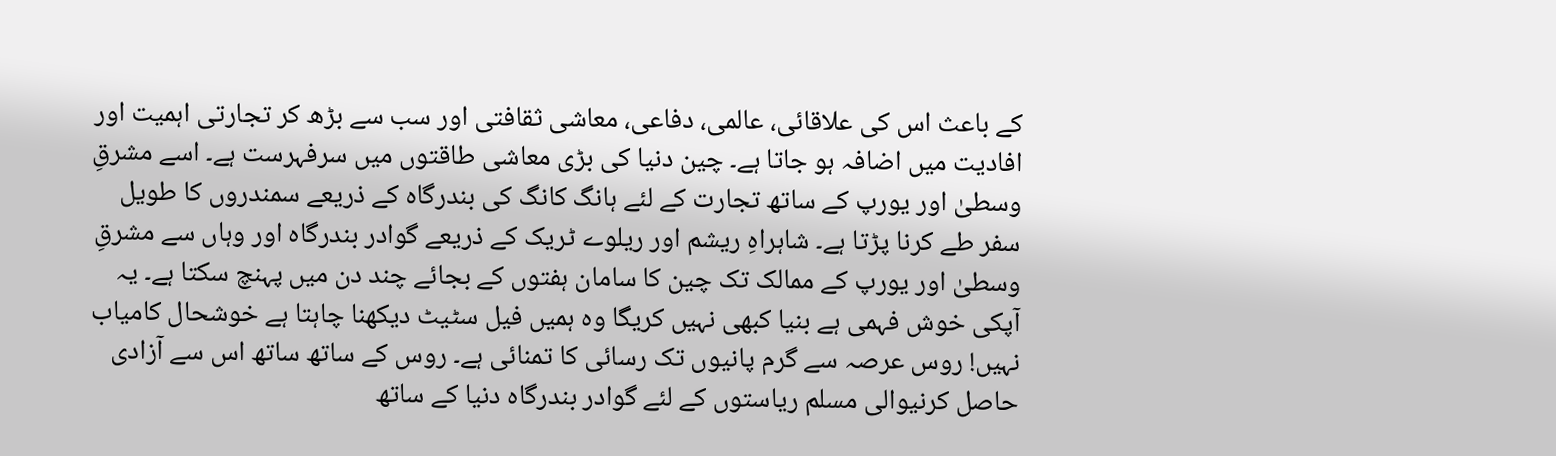کے باعث اس کی علاقائی، عالمی، دفاعی، معاشی ثقافتی اور سب سے بڑھ کر تجارتی اہمیت اور افادیت میں اضافہ ہو جاتا ہے۔ چین دنیا کی بڑی معاشی طاقتوں میں سرفہرست ہے۔ اسے مشرقِ وسطیٰ اور یورپ کے ساتھ تجارت کے لئے ہانگ کانگ کی بندرگاہ کے ذریعے سمندروں کا طویل سفر طے کرنا پڑتا ہے۔ شاہراہِ ریشم اور ریلوے ٹریک کے ذریعے گوادر بندرگاہ اور وہاں سے مشرقِ وسطیٰ اور یورپ کے ممالک تک چین کا سامان ہفتوں کے بجائے چند دن میں پہنچ سکتا ہے۔ یہ آپکی خوش فہمی ہے بنیا کبھی نہیں کریگا وہ ہمیں فیل سٹیٹ دیکھنا چاہتا ہے خوشحال کامیاب نہیں! روس عرصہ سے گرم پانیوں تک رسائی کا تمنائی ہے۔ روس کے ساتھ ساتھ اس سے آزادی حاصل کرنیوالی مسلم ریاستوں کے لئے گوادر بندرگاہ دنیا کے ساتھ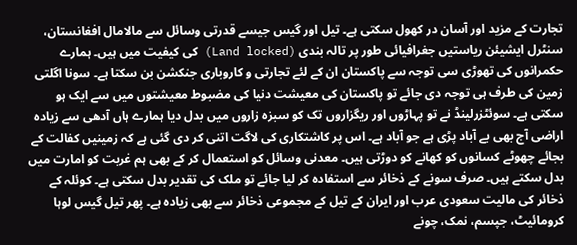تجارت کے مزید اور آسان در کھول سکتی ہے۔ تیل اور گیس جیسے قدرتی وسائل سے مالامال افغانستان، سنٹرل ایشیئن ریاستیں جغرافیائی طور پر تالہ بندی (Land locked) کی کیفیت میں ہیں۔ ہمارے حکمرانوں کی تھوڑی سی توجہ سے پاکستان ان کے لئے تجارتی و کاروباری جنکشن بن سکتا ہے۔ سونا اگلتی زمین کی طرف ہی توجہ دی جائے تو پاکستان کی معیشت دنیا کی مضبوط معیشتوں میں سے ایک ہو سکتی ہے۔ سوئٹزرلینڈ نے تو پہاڑوں اور ریگزاروں تک کو سبزہ زاروں میں بدل دیا ہمارے ہاں آدھی سے زیادہ اراضی آج بھی بے آباد پڑی ہے جو آباد ہے۔ اس پر کاشتکاری کی لاگت اتنی کر دی گئی ہے کہ زمینیں کفالت کے بجائے چھوٹے کسانوں کو کھانے کو دوڑتی ہیں۔ معدنی وسائل کو استعمال کر کے بھی ہم غربت کو امارت میں بدل سکتے ہیں۔ صرف سونے کے ذخائر سے استفادہ کر لیا جائے تو ملک کی تقدیر بدل سکتی ہے۔ کوئلہ کے ذخائر کی مالیت سعودی عرب اور ایران کے تیل کے مجموعی ذخائر سے بھی زیادہ ہے۔ پھر تیل گیس لوہا کرومائیٹ، جپسم، نمک، چونے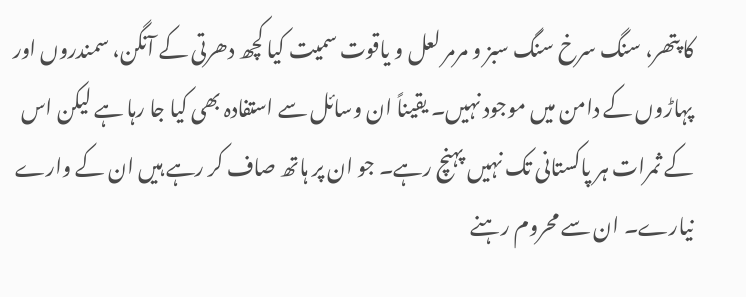کا پتھر، سنگ سرخ سنگ سبز و مرمر لعل و یاقوت سمیت کیا کچھ دھرتی کے آنگن، سمندروں اور پہاڑوں کے دامن میں موجود نہیں۔ یقیناً ان وسائل سے استفادہ بھی کیا جا رہا ہے لیکن اس کے ثمرات ہر پاکستانی تک نہیں پہنچ رہے۔ جو ان پر ہاتھ صاف کر رہے ہیں ان کے وارے نیارے۔ ان سے محروم رہنے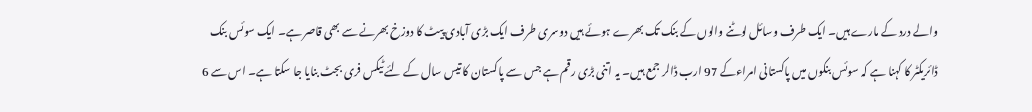والے درد کے مارے ہیں۔ ایک طرف وسائل لوٹنے والوں کے بنک تک بھرے ہوئے ہیں دوسری طرف ایک بڑی آبادی پیٹ کا دوزخ بھرنے سے بھی قاصر ہے۔ ایک سوئس بنک ڈائریکٹر کا کہنا ہے کہ سوئس بنکوں میں پاکستانی امراءکے 97 ارب ڈالر جمع ہیں۔ یہ اتنی بڑی رقم ہے جس سے پاکستان کا تیس سال کے لئے ٹیکس فری بجٹ بنایا جا سکتا ہے۔ اس سے 6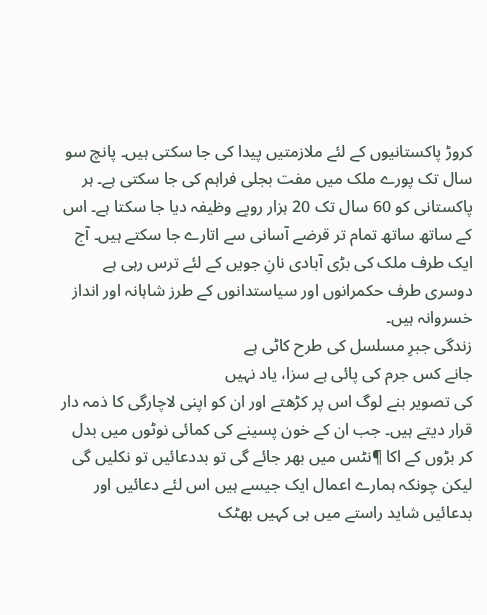کروڑ پاکستانیوں کے لئے ملازمتیں پیدا کی جا سکتی ہیں۔ پانچ سو سال تک پورے ملک میں مفت بجلی فراہم کی جا سکتی ہے۔ ہر پاکستانی کو 60 سال تک 20 ہزار روپے وظیفہ دیا جا سکتا ہے۔ اس کے ساتھ ساتھ تمام تر قرضے آسانی سے اتارے جا سکتے ہیں۔ آج ایک طرف ملک کی بڑی آبادی نانِ جویں کے لئے ترس رہی ہے دوسری طرف حکمرانوں اور سیاستدانوں کے طرز شاہانہ اور انداز خسروانہ ہیں۔
زندگی جبرِ مسلسل کی طرح کاٹی ہے
جانے کس جرم کی پائی ہے سزا، یاد نہیں
کی تصویر بنے لوگ اس پر کڑھتے اور ان کو اپنی لاچارگی کا ذمہ دار قرار دیتے ہیں۔ جب ان کے خون پسینے کی کمائی نوٹوں میں بدل کر بڑوں کے اکا ¶نٹس میں بھر جائے گی تو بددعائیں تو نکلیں گی لیکن چونکہ ہمارے اعمال ایک جیسے ہیں اس لئے دعائیں اور بدعائیں شاید راستے میں ہی کہیں بھٹک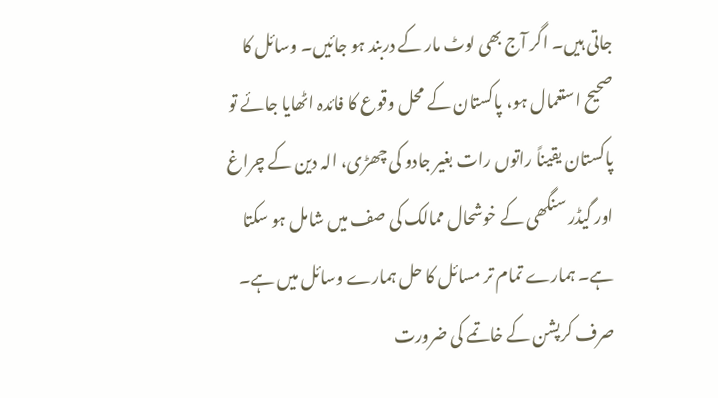جاتی ہیں۔ اگر آج بھی لوٹ مار کے دربند ہو جائیں۔ وسائل کا صحیح استعمال ہو، پاکستان کے محل وقوع کا فائدہ اٹھایا جائے تو پاکستان یقیناً راتوں رات بغیر جادو کی چھڑی، الہ دین کے چراغ اور گیڈر سنگھی کے خوشحال ممالک کی صف میں شامل ہو سکتا ہے۔ ہمارے تمام تر مسائل کا حل ہمارے وسائل میں ہے۔ صرف کرپشن کے خاتمے کی ضرورت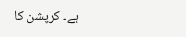ہے۔ کرپشن کا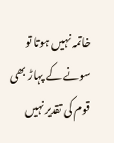خاتمہ نہیں ہوتا تو سونے کے پہاڑ بھی قوم کی تقدیر نہیں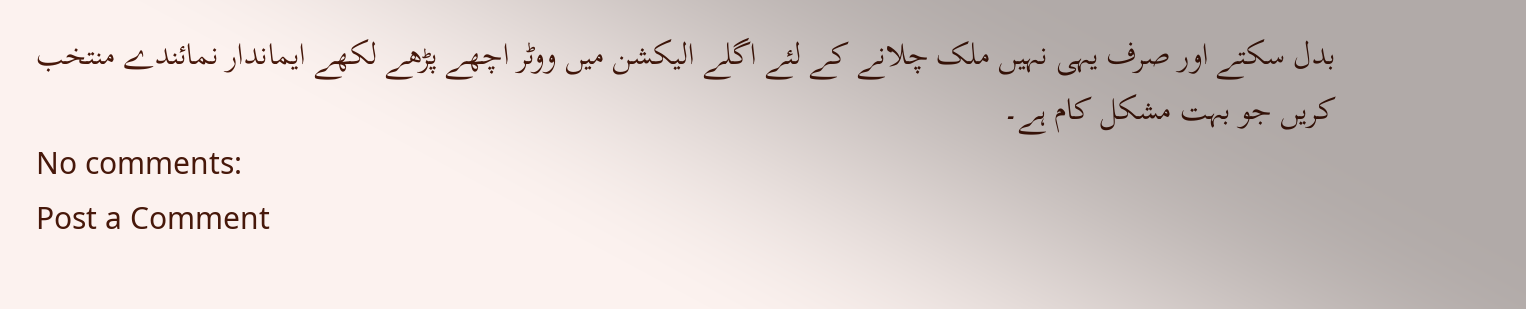بدل سکتے اور صرف یہی نہیں ملک چلانے کے لئے اگلے الیکشن میں ووٹر اچھے پڑھے لکھے ایماندار نمائندے منتخب کریں جو بہت مشکل کام ہے۔
No comments:
Post a Comment